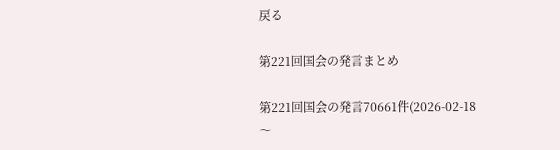戻る

第221回国会の発言まとめ

第221回国会の発言70661件(2026-02-18〜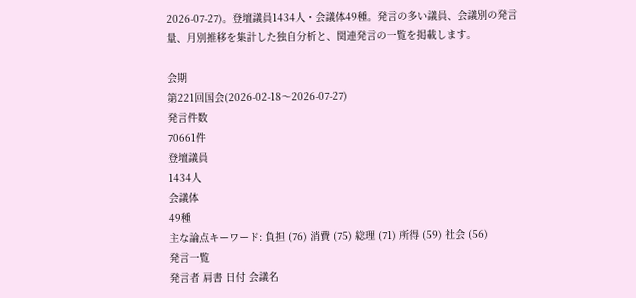2026-07-27)。登壇議員1434人・会議体49種。発言の多い議員、会議別の発言量、月別推移を集計した独自分析と、関連発言の一覧を掲載します。

会期
第221回国会(2026-02-18〜2026-07-27)
発言件数
70661件
登壇議員
1434人
会議体
49種
主な論点キーワード: 負担 (76) 消費 (75) 総理 (71) 所得 (59) 社会 (56)
発言一覧
発言者 肩書 日付 会議名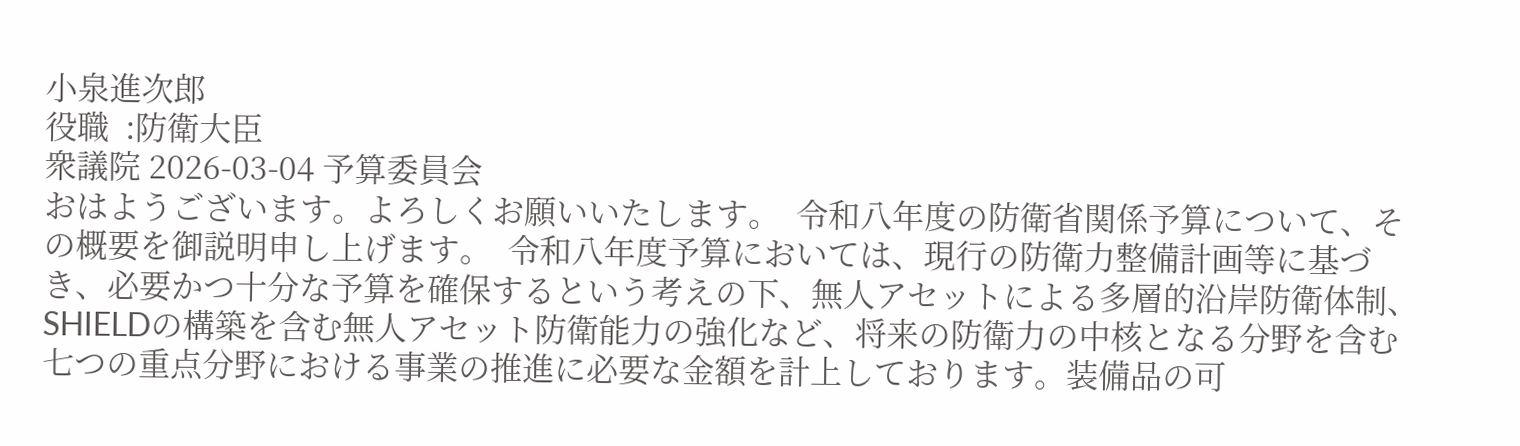小泉進次郎
役職  :防衛大臣
衆議院 2026-03-04 予算委員会
おはようございます。よろしくお願いいたします。  令和八年度の防衛省関係予算について、その概要を御説明申し上げます。  令和八年度予算においては、現行の防衛力整備計画等に基づき、必要かつ十分な予算を確保するという考えの下、無人アセットによる多層的沿岸防衛体制、SHIELDの構築を含む無人アセット防衛能力の強化など、将来の防衛力の中核となる分野を含む七つの重点分野における事業の推進に必要な金額を計上しております。装備品の可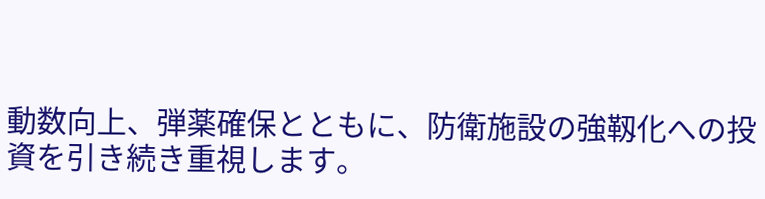動数向上、弾薬確保とともに、防衛施設の強靱化への投資を引き続き重視します。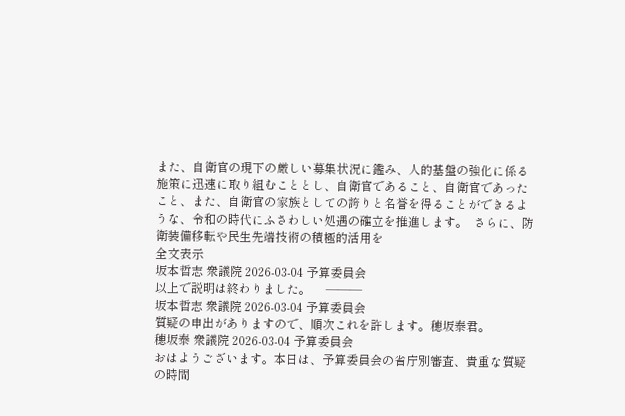また、自衛官の現下の厳しい募集状況に鑑み、人的基盤の強化に係る施策に迅速に取り組むこととし、自衛官であること、自衛官であったこと、また、自衛官の家族としての誇りと名誉を得ることができるような、令和の時代にふさわしい処遇の確立を推進します。  さらに、防衛装備移転や民生先端技術の積極的活用を
全文表示
坂本哲志 衆議院 2026-03-04 予算委員会
以上で説明は終わりました。     ―――
坂本哲志 衆議院 2026-03-04 予算委員会
質疑の申出がありますので、順次これを許します。穂坂泰君。
穂坂泰 衆議院 2026-03-04 予算委員会
おはようございます。本日は、予算委員会の省庁別審査、貴重な質疑の時間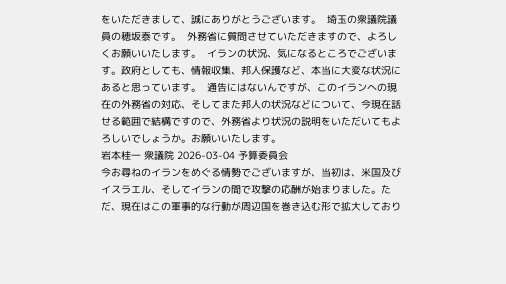をいただきまして、誠にありがとうございます。  埼玉の衆議院議員の穂坂泰です。  外務省に質問させていただきますので、よろしくお願いいたします。  イランの状況、気になるところでございます。政府としても、情報収集、邦人保護など、本当に大変な状況にあると思っています。  通告にはないんですが、このイランへの現在の外務省の対応、そしてまた邦人の状況などについて、今現在話せる範囲で結構ですので、外務省より状況の説明をいただいてもよろしいでしょうか。お願いいたします。
岩本桂一 衆議院 2026-03-04 予算委員会
今お尋ねのイランをめぐる情勢でございますが、当初は、米国及びイスラエル、そしてイランの間で攻撃の応酬が始まりました。ただ、現在はこの軍事的な行動が周辺国を巻き込む形で拡大しており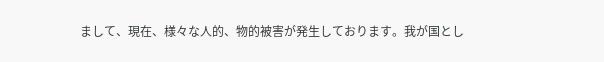まして、現在、様々な人的、物的被害が発生しております。我が国とし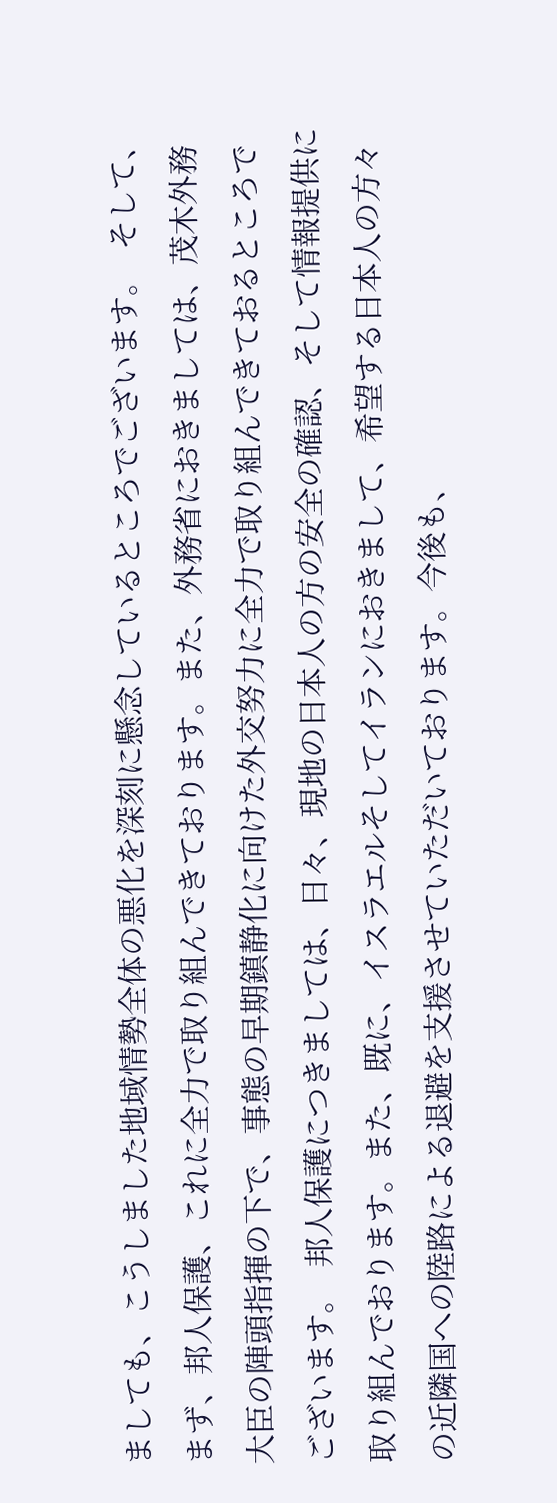ましても、こうしました地域情勢全体の悪化を深刻に懸念しているところでございます。  そして、まず、邦人保護、これに全力で取り組んできております。また、外務省におきましては、茂木外務大臣の陣頭指揮の下で、事態の早期鎮静化に向けた外交努力に全力で取り組んできておるところでございます。  邦人保護につきましては、日々、現地の日本人の方の安全の確認、そして情報提供に取り組んでおります。また、既に、イスラエルそしてイランにおきまして、希望する日本人の方々の近隣国への陸路による退避を支援させていただいております。今後も、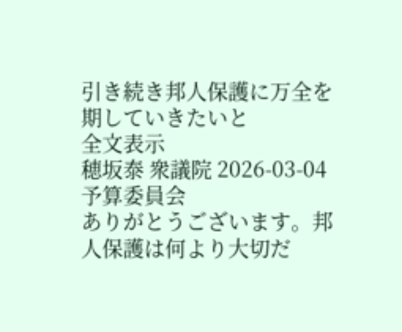引き続き邦人保護に万全を期していきたいと
全文表示
穂坂泰 衆議院 2026-03-04 予算委員会
ありがとうございます。邦人保護は何より大切だ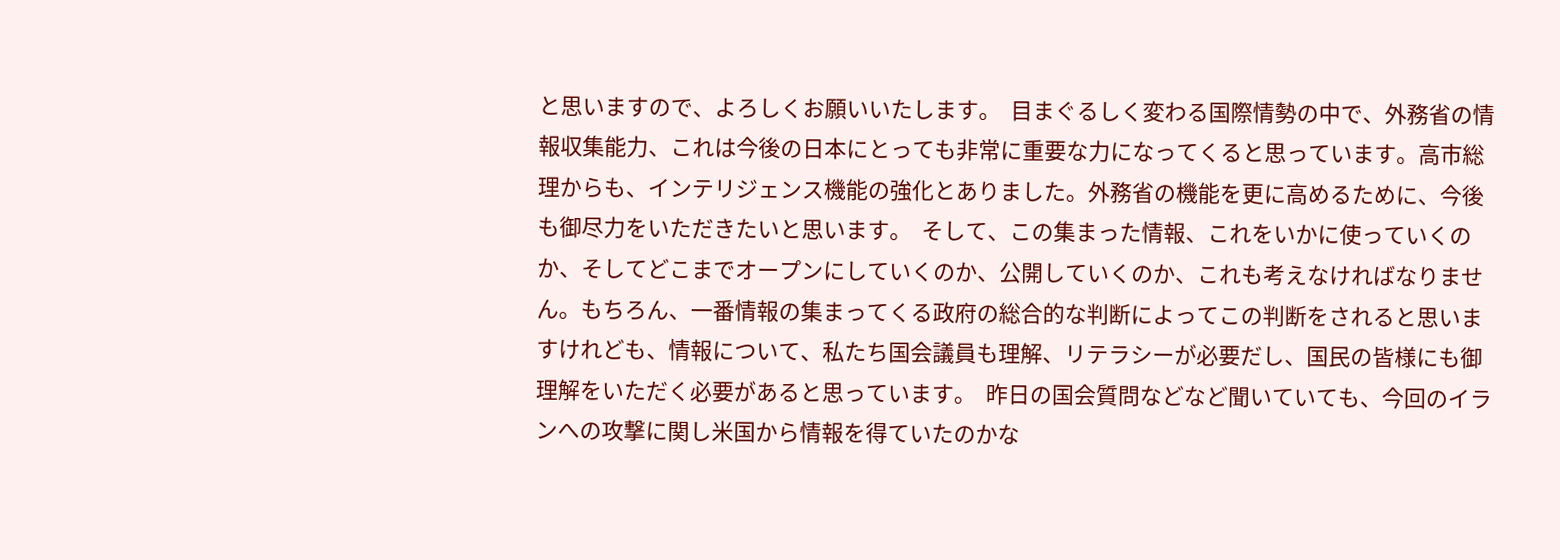と思いますので、よろしくお願いいたします。  目まぐるしく変わる国際情勢の中で、外務省の情報収集能力、これは今後の日本にとっても非常に重要な力になってくると思っています。高市総理からも、インテリジェンス機能の強化とありました。外務省の機能を更に高めるために、今後も御尽力をいただきたいと思います。  そして、この集まった情報、これをいかに使っていくのか、そしてどこまでオープンにしていくのか、公開していくのか、これも考えなければなりません。もちろん、一番情報の集まってくる政府の総合的な判断によってこの判断をされると思いますけれども、情報について、私たち国会議員も理解、リテラシーが必要だし、国民の皆様にも御理解をいただく必要があると思っています。  昨日の国会質問などなど聞いていても、今回のイランへの攻撃に関し米国から情報を得ていたのかな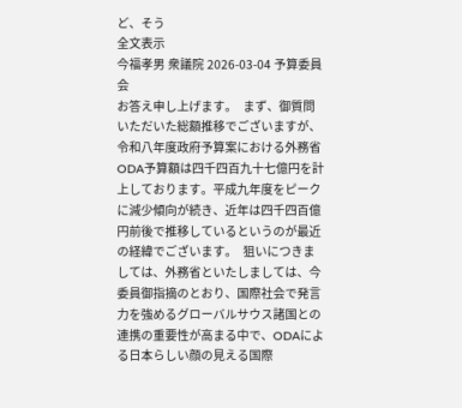ど、そう
全文表示
今福孝男 衆議院 2026-03-04 予算委員会
お答え申し上げます。  まず、御質問いただいた総額推移でございますが、令和八年度政府予算案における外務省ODA予算額は四千四百九十七億円を計上しております。平成九年度をピークに減少傾向が続き、近年は四千四百億円前後で推移しているというのが最近の経緯でございます。  狙いにつきましては、外務省といたしましては、今委員御指摘のとおり、国際社会で発言力を強めるグローバルサウス諸国との連携の重要性が高まる中で、ODAによる日本らしい顔の見える国際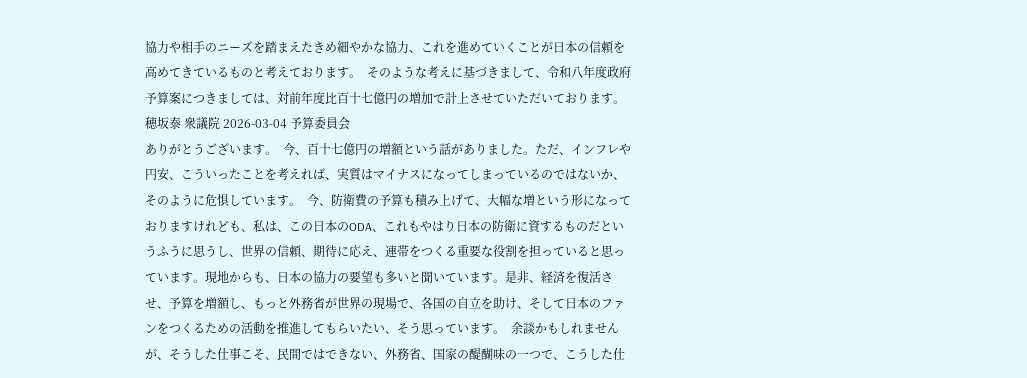協力や相手のニーズを踏まえたきめ細やかな協力、これを進めていくことが日本の信頼を高めてきているものと考えております。  そのような考えに基づきまして、令和八年度政府予算案につきましては、対前年度比百十七億円の増加で計上させていただいております。
穂坂泰 衆議院 2026-03-04 予算委員会
ありがとうございます。  今、百十七億円の増額という話がありました。ただ、インフレや円安、こういったことを考えれば、実質はマイナスになってしまっているのではないか、そのように危惧しています。  今、防衛費の予算も積み上げて、大幅な増という形になっておりますけれども、私は、この日本のODA、これもやはり日本の防衛に資するものだというふうに思うし、世界の信頼、期待に応え、連帯をつくる重要な役割を担っていると思っています。現地からも、日本の協力の要望も多いと聞いています。是非、経済を復活させ、予算を増額し、もっと外務省が世界の現場で、各国の自立を助け、そして日本のファンをつくるための活動を推進してもらいたい、そう思っています。  余談かもしれませんが、そうした仕事こそ、民間ではできない、外務省、国家の醍醐味の一つで、こうした仕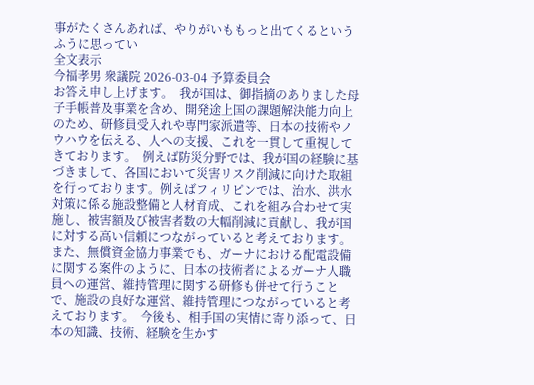事がたくさんあれば、やりがいももっと出てくるというふうに思ってい
全文表示
今福孝男 衆議院 2026-03-04 予算委員会
お答え申し上げます。  我が国は、御指摘のありました母子手帳普及事業を含め、開発途上国の課題解決能力向上のため、研修員受入れや専門家派遣等、日本の技術やノウハウを伝える、人への支援、これを一貫して重視してきております。  例えば防災分野では、我が国の経験に基づきまして、各国において災害リスク削減に向けた取組を行っております。例えばフィリピンでは、治水、洪水対策に係る施設整備と人材育成、これを組み合わせて実施し、被害額及び被害者数の大幅削減に貢献し、我が国に対する高い信頼につながっていると考えております。  また、無償資金協力事業でも、ガーナにおける配電設備に関する案件のように、日本の技術者によるガーナ人職員への運営、維持管理に関する研修も併せて行うことで、施設の良好な運営、維持管理につながっていると考えております。  今後も、相手国の実情に寄り添って、日本の知識、技術、経験を生かす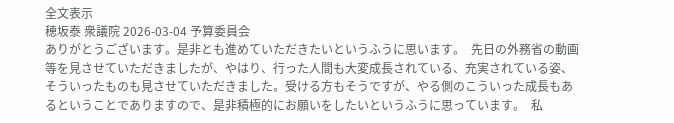全文表示
穂坂泰 衆議院 2026-03-04 予算委員会
ありがとうございます。是非とも進めていただきたいというふうに思います。  先日の外務省の動画等を見させていただきましたが、やはり、行った人間も大変成長されている、充実されている姿、そういったものも見させていただきました。受ける方もそうですが、やる側のこういった成長もあるということでありますので、是非積極的にお願いをしたいというふうに思っています。  私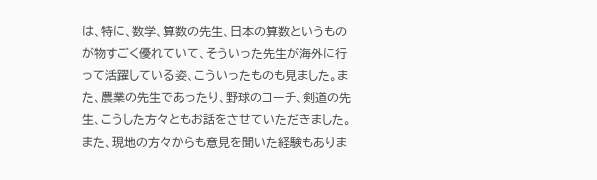は、特に、数学、算数の先生、日本の算数というものが物すごく優れていて、そういった先生が海外に行って活躍している姿、こういったものも見ました。また、農業の先生であったり、野球のコーチ、剣道の先生、こうした方々ともお話をさせていただきました。また、現地の方々からも意見を聞いた経験もありま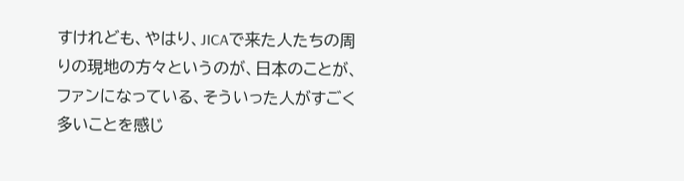すけれども、やはり、JICAで来た人たちの周りの現地の方々というのが、日本のことが、ファンになっている、そういった人がすごく多いことを感じ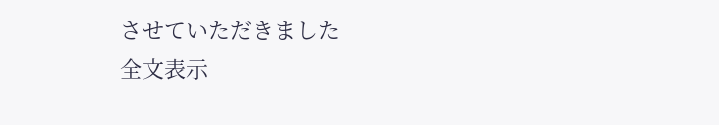させていただきました
全文表示